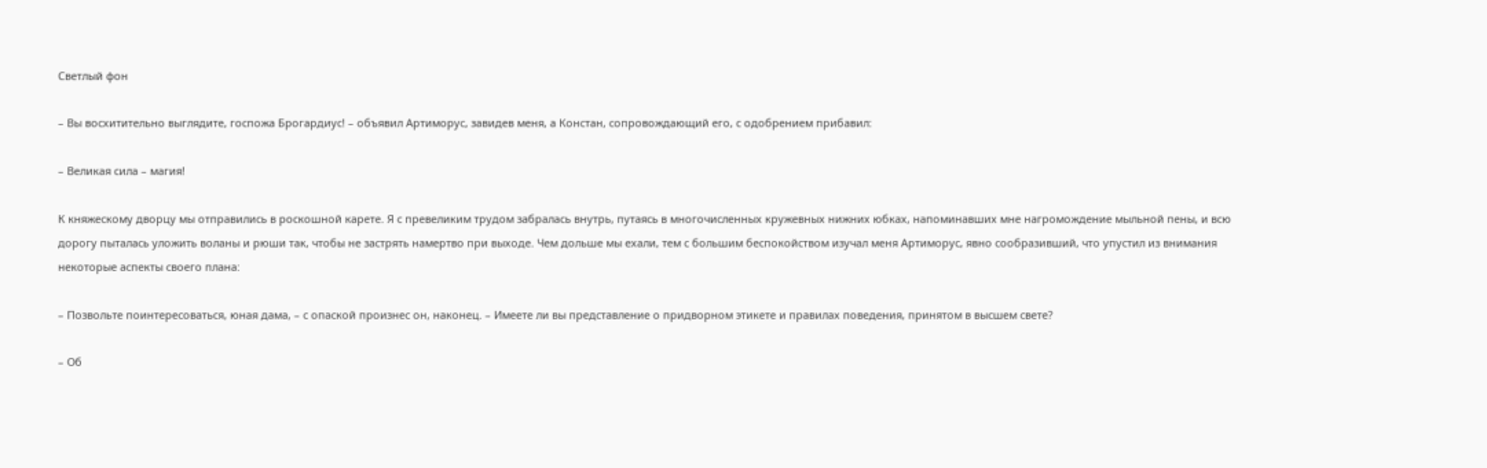Светлый фон

– Вы восхитительно выглядите, госпожа Брогардиус! – объявил Артиморус, завидев меня, а Констан, сопровождающий его, с одобрением прибавил:

– Великая сила – магия!

К княжескому дворцу мы отправились в роскошной карете. Я с превеликим трудом забралась внутрь, путаясь в многочисленных кружевных нижних юбках, напоминавших мне нагромождение мыльной пены, и всю дорогу пыталась уложить воланы и рюши так, чтобы не застрять намертво при выходе. Чем дольше мы ехали, тем с большим беспокойством изучал меня Артиморус, явно сообразивший, что упустил из внимания некоторые аспекты своего плана:

– Позвольте поинтересоваться, юная дама, – с опаской произнес он, наконец. – Имеете ли вы представление о придворном этикете и правилах поведения, принятом в высшем свете?

– Об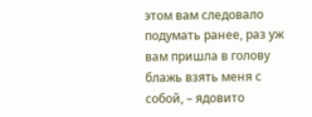этом вам следовало подумать ранее, раз уж вам пришла в голову блажь взять меня с собой, – ядовито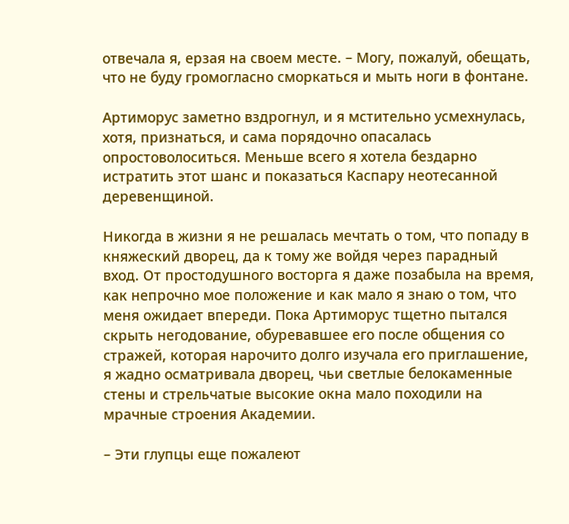отвечала я, ерзая на своем месте. – Могу, пожалуй, обещать, что не буду громогласно сморкаться и мыть ноги в фонтане.

Артиморус заметно вздрогнул, и я мстительно усмехнулась, хотя, признаться, и сама порядочно опасалась опростоволоситься. Меньше всего я хотела бездарно истратить этот шанс и показаться Каспару неотесанной деревенщиной.

Никогда в жизни я не решалась мечтать о том, что попаду в княжеский дворец, да к тому же войдя через парадный вход. От простодушного восторга я даже позабыла на время, как непрочно мое положение и как мало я знаю о том, что меня ожидает впереди. Пока Артиморус тщетно пытался скрыть негодование, обуревавшее его после общения со стражей, которая нарочито долго изучала его приглашение, я жадно осматривала дворец, чьи светлые белокаменные стены и стрельчатые высокие окна мало походили на мрачные строения Академии.

– Эти глупцы еще пожалеют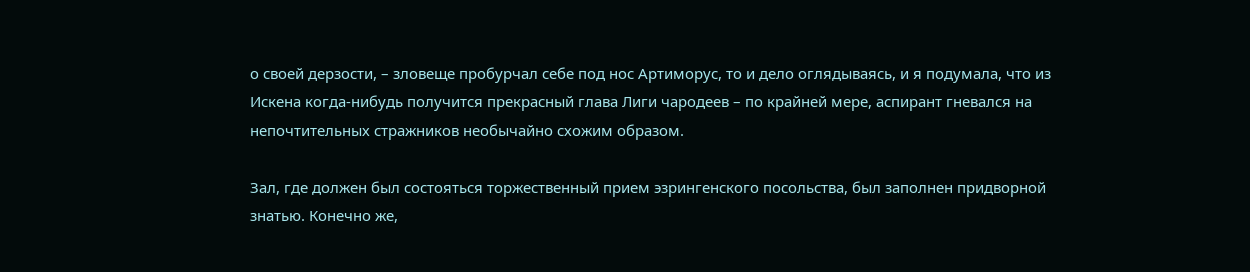о своей дерзости, – зловеще пробурчал себе под нос Артиморус, то и дело оглядываясь, и я подумала, что из Искена когда-нибудь получится прекрасный глава Лиги чародеев – по крайней мере, аспирант гневался на непочтительных стражников необычайно схожим образом.

Зал, где должен был состояться торжественный прием эзрингенского посольства, был заполнен придворной знатью. Конечно же,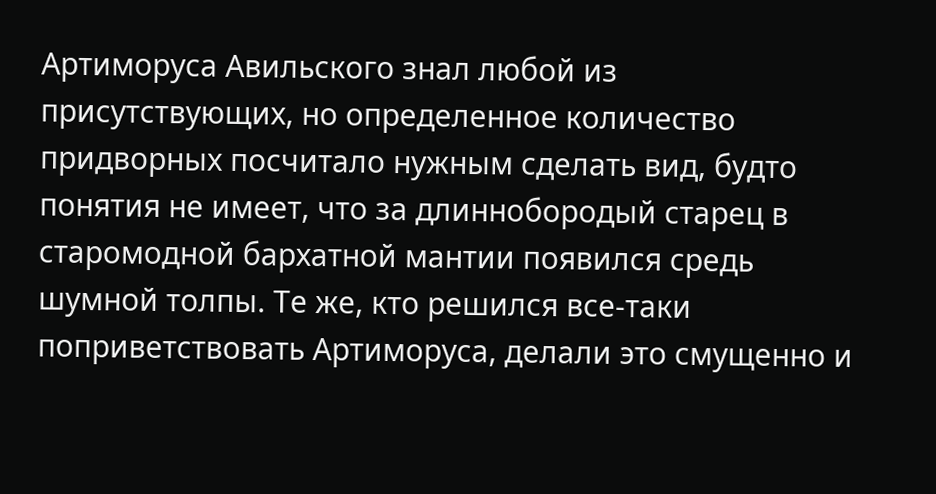Артиморуса Авильского знал любой из присутствующих, но определенное количество придворных посчитало нужным сделать вид, будто понятия не имеет, что за длиннобородый старец в старомодной бархатной мантии появился средь шумной толпы. Те же, кто решился все-таки поприветствовать Артиморуса, делали это смущенно и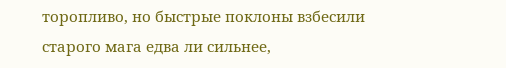торопливо, но быстрые поклоны взбесили старого мага едва ли сильнее,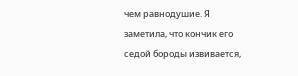чем равнодушие. Я заметила, что кончик его седой бороды извивается,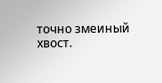точно змеиный хвост.